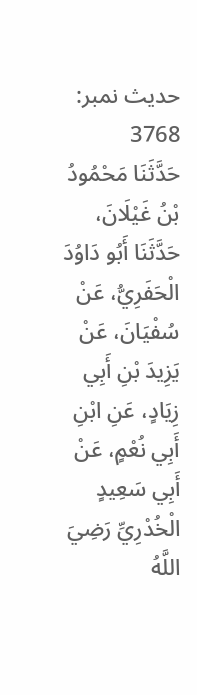حدیث نمبر: 3768
حَدَّثَنَا مَحْمُودُ بْنُ غَيْلَانَ، حَدَّثَنَا أَبُو دَاوُدَ الْحَفَرِيُّ، عَنْ سُفْيَانَ، عَنْ يَزِيدَ بْنِ أَبِي زِيَادٍ، عَنِ ابْنِ أَبِي نُعْمٍ، عَنْ أَبِي سَعِيدٍ الْخُدْرِيِّ رَضِيَ اللَّهُ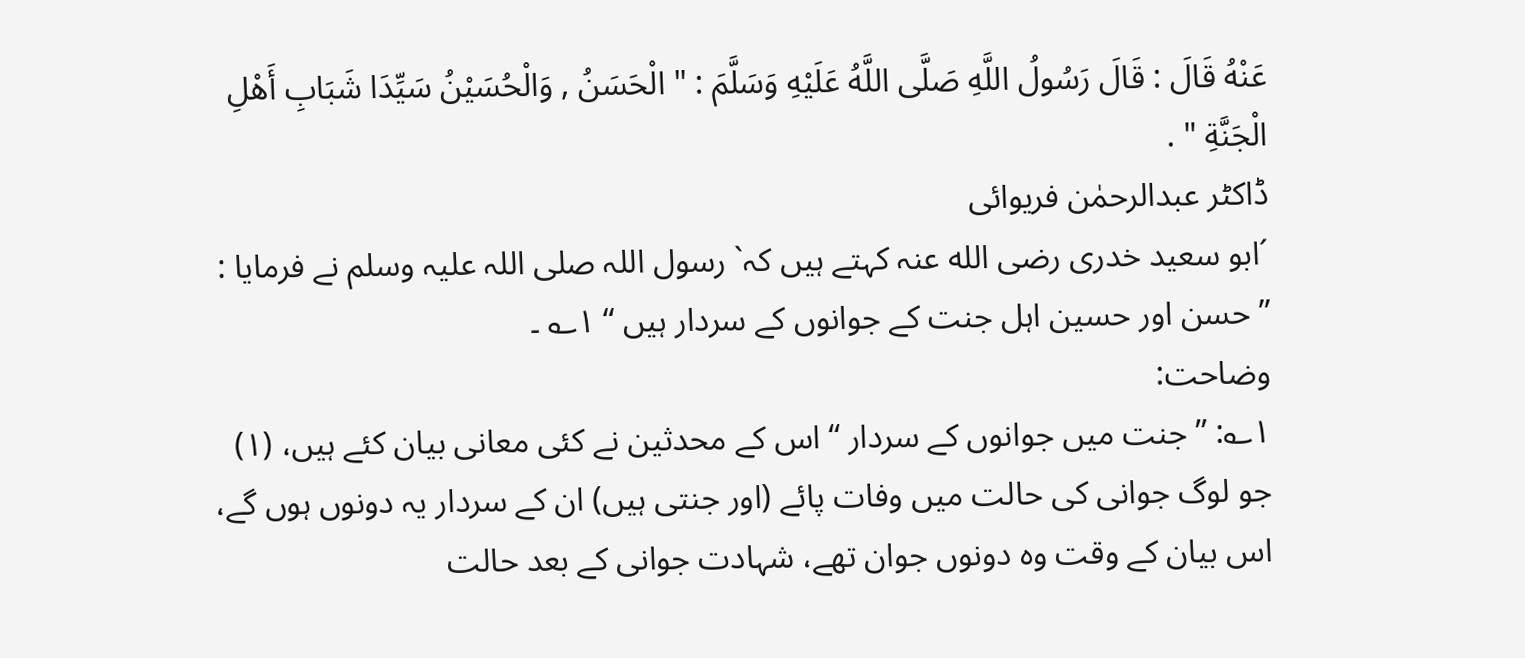عَنْهُ قَالَ : قَالَ رَسُولُ اللَّهِ صَلَّى اللَّهُ عَلَيْهِ وَسَلَّمَ : " الْحَسَنُ , وَالْحُسَيْنُ سَيِّدَا شَبَابِ أَهْلِ الْجَنَّةِ " .
ڈاکٹر عبدالرحمٰن فریوائی
´ابو سعید خدری رضی الله عنہ کہتے ہیں کہ` رسول اللہ صلی اللہ علیہ وسلم نے فرمایا : ” حسن اور حسین اہل جنت کے جوانوں کے سردار ہیں “ ۱؎ ۔
وضاحت:
۱؎: ” جنت میں جوانوں کے سردار “ اس کے محدثین نے کئی معانی بیان کئے ہیں، (۱) جو لوگ جوانی کی حالت میں وفات پائے (اور جنتی ہیں) ان کے سردار یہ دونوں ہوں گے، اس بیان کے وقت وہ دونوں جوان تھے، شہادت جوانی کے بعد حالت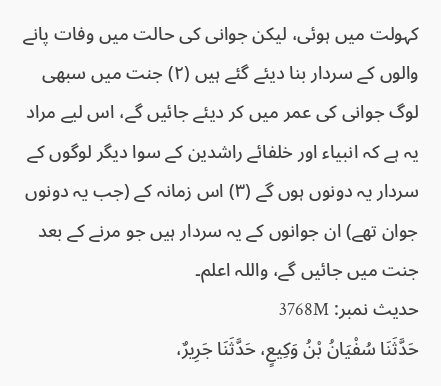کہولت میں ہوئی، لیکن جوانی کی حالت میں وفات پانے والوں کے سردار بنا دیئے گئے ہیں (۲) جنت میں سبھی لوگ جوانی کی عمر میں کر دیئے جائیں گے، اس لیے مراد یہ ہے کہ انبیاء اور خلفائے راشدین کے سوا دیگر لوگوں کے سردار یہ دونوں ہوں گے (۳) اس زمانہ کے (جب یہ دونوں جوان تھے) ان جوانوں کے یہ سردار ہیں جو مرنے کے بعد جنت میں جائیں گے، واللہ اعلم۔
حدیث نمبر: 3768M
حَدَّثَنَا سُفْيَانُ بْنُ وَكِيعٍ، حَدَّثَنَا جَرِيرٌ،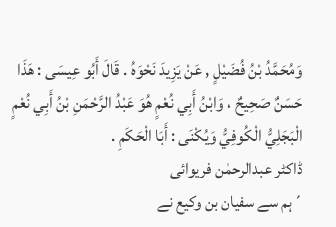وَمُحَمَّدُ بْنُ فُضَيْلٍ , عَنْ يَزِيدَ نَحْوَهُ . قَالَ أَبُو عِيسَى : هَذَا حَسَنٌ صَحِيحٌ ، وَابْنُ أَبِي نُعْمٍ هُوَ عَبْدُ الرَّحْمَنِ بْنُ أَبِي نُعْمٍ الْبَجَلِيُّ الْكُوفِيُّ وَيُكْنَى : أَبَا الْحَكَمِ .
ڈاکٹر عبدالرحمٰن فریوائی
´ہم سے سفیان بن وکیع نے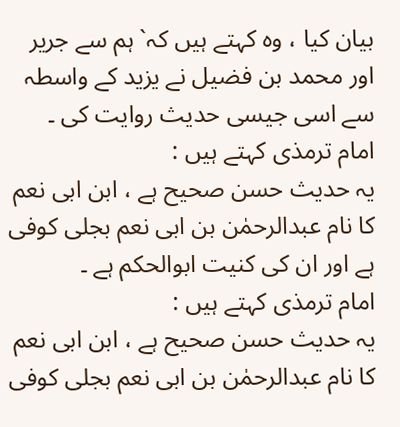بیان کیا ، وہ کہتے ہیں کہ` ہم سے جریر اور محمد بن فضیل نے یزید کے واسطہ سے اسی جیسی حدیث روایت کی ۔
امام ترمذی کہتے ہیں :
یہ حدیث حسن صحیح ہے ، ابن ابی نعم کا نام عبدالرحمٰن بن ابی نعم بجلی کوفی ہے اور ان کی کنیت ابوالحکم ہے ۔
امام ترمذی کہتے ہیں :
یہ حدیث حسن صحیح ہے ، ابن ابی نعم کا نام عبدالرحمٰن بن ابی نعم بجلی کوفی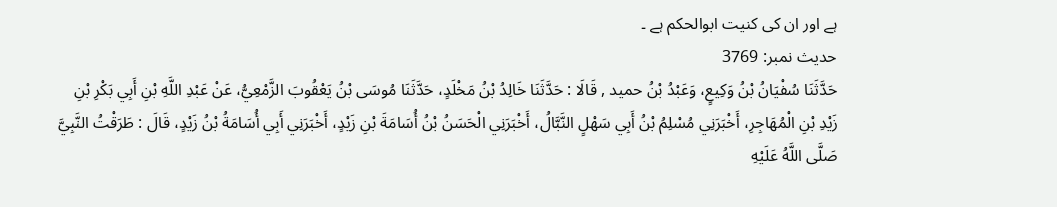ہے اور ان کی کنیت ابوالحکم ہے ۔
حدیث نمبر: 3769
حَدَّثَنَا سُفْيَانُ بْنُ وَكِيعٍ، وَعَبْدُ بْنُ حميد , قَالَا : حَدَّثَنَا خَالِدُ بْنُ مَخْلَدٍ، حَدَّثَنَا مُوسَى بْنُ يَعْقُوبَ الزَّمْعِيُّ، عَنْ عَبْدِ اللَّهِ بْنِ أَبِي بَكْرِ بْنِ زَيْدِ بْنِ الْمُهَاجِرِ، أَخْبَرَنِي مُسْلِمُ بْنُ أَبِي سَهْلٍ النَّبَّالُ، أَخْبَرَنِي الْحَسَنُ بْنُ أُسَامَةَ بْنِ زَيْدٍ، أَخْبَرَنِي أَبِي أُسَامَةُ بْنُ زَيْدٍ، قَالَ : طَرَقْتُ النَّبِيَّ صَلَّى اللَّهُ عَلَيْهِ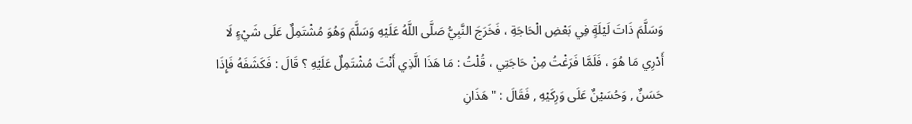وَسَلَّمَ ذَاتَ لَيْلَةٍ فِي بَعْضِ الْحَاجَةِ ، فَخَرَجَ النَّبِيُّ صَلَّى اللَّهُ عَلَيْهِ وَسَلَّمَ وَهُوَ مُشْتَمِلٌ عَلَى شَيْءٍ لَا أَدْرِي مَا هُوَ ، فَلَمَّا فَرَغْتُ مِنْ حَاجَتِي ، قُلْتُ : مَا هَذَا الَّذِي أَنْتَ مُشْتَمِلٌ عَلَيْهِ ؟ قَالَ : فَكَشَفَهُ فَإِذَا حَسَنٌ , وَحُسَيْنٌ عَلَى وَرِكَيْهِ , فَقَالَ : " هَذَانِ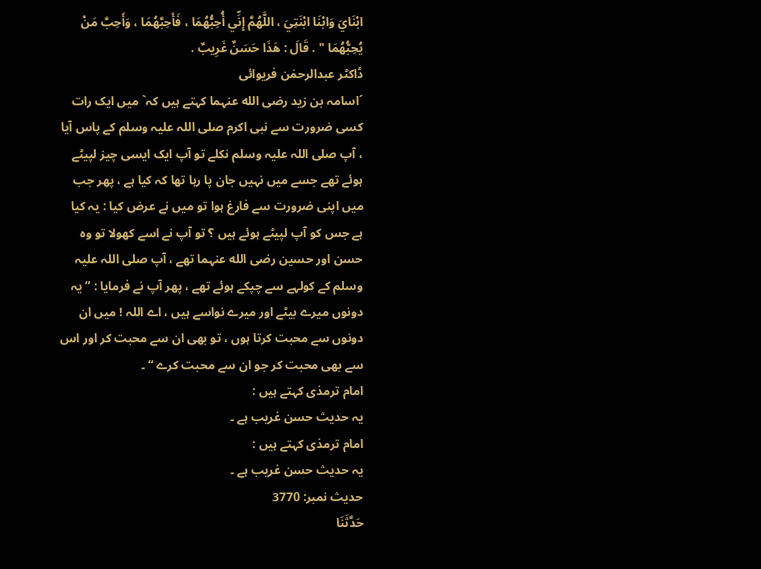ابْنَايَ وَابْنَا ابْنَتِيَ ، اللَّهُمَّ إِنِّي أُحِبُّهُمَا ، فَأَحِبَّهُمَا ، وَأَحِبَّ مَنْ يُحِبُّهُمَا " . قَالَ : هَذَا حَسَنٌ غَرِيبٌ .
ڈاکٹر عبدالرحمٰن فریوائی
´اسامہ بن زید رضی الله عنہما کہتے ہیں کہ` میں ایک رات کسی ضرورت سے نبی اکرم صلی اللہ علیہ وسلم کے پاس آیا ، آپ صلی اللہ علیہ وسلم نکلے تو آپ ایک ایسی چیز لپیٹے ہوئے تھے جسے میں نہیں جان پا رہا تھا کہ کیا ہے ، پھر جب میں اپنی ضرورت سے فارغ ہوا تو میں نے عرض کیا : یہ کیا ہے جس کو آپ لپیٹے ہوئے ہیں ؟ تو آپ نے اسے کھولا تو وہ حسن اور حسین رضی الله عنہما تھے ، آپ صلی اللہ علیہ وسلم کے کولہے سے چپکے ہوئے تھے ، پھر آپ نے فرمایا : ” یہ دونوں میرے بیٹے اور میرے نواسے ہیں ، اے اللہ ! میں ان دونوں سے محبت کرتا ہوں ، تو بھی ان سے محبت کر اور اس سے بھی محبت کر جو ان سے محبت کرے “ ۔
امام ترمذی کہتے ہیں :
یہ حدیث حسن غریب ہے ۔
امام ترمذی کہتے ہیں :
یہ حدیث حسن غریب ہے ۔
حدیث نمبر: 3770
حَدَّثَنَا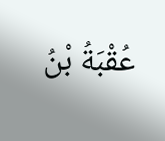عُقْبَةُ بْنُ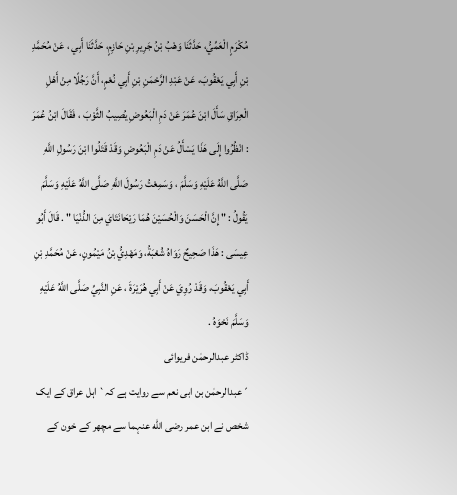مُكْرَمٍ الْعَمِّيُّ، حَدَّثَنَا وَهْبُ بْنُ جَرِيرِ بْنِ حَازِمٍ، حَدَّثَنَا أَبِي ، عَنْ مُحَمَّدِ بْنِ أَبِي يَعْقُوبَ، عَنْ عَبْدِ الرَّحْمَنِ بْنِ أَبِي نُعْمٍ، أَنَّ رَجُلًا مِنْ أَهْلِ الْعِرَاقِ سَأَلَ ابْنَ عُمَرَ عَنْ دَمِ الْبَعُوضِ يُصِيبُ الثَّوْبَ ، فَقَالَ ابْنُ عُمَرَ : انْظُرُوا إِلَى هَذَا يَسْأَلُ عَنْ دَمِ الْبَعُوضِ وَقَدْ قَتَلُوا ابْنَ رَسُولِ اللَّهِ صَلَّى اللَّهُ عَلَيْهِ وَسَلَّمَ ، وَسَمِعْتُ رَسُولَ اللَّهِ صَلَّى اللَّهُ عَلَيْهِ وَسَلَّمَ يَقُولُ : " إِنَّ الْحَسَنَ وَالْحُسَيْنَ هُمَا رَيْحَانَتَايَ مِنَ الدُّنْيَا " . قَالَ أَبُو عِيسَى : هَذَا صَحِيحٌ رَوَاهُ شُعْبَةُ، وَمَهْدِيُّ بْنُ مَيْمُونٍ، عَنْ مُحَمَّدِ بْنِ أَبِي يَعْقُوبَ، وَقَدْ رُوِيَ عَنْ أَبِي هُرَيْرَةَ ، عَنِ النَّبِيِّ صَلَّى اللَّهُ عَلَيْهِ وَسَلَّمَ نَحْوَهُ .
ڈاکٹر عبدالرحمٰن فریوائی
´عبدالرحمٰن بن ابی نعم سے روایت ہے کہ` اہل عراق کے ایک شخص نے ابن عمر رضی الله عنہما سے مچھر کے خون کے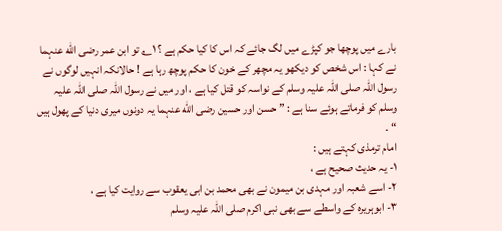بارے میں پوچھا جو کپڑے میں لگ جائے کہ اس کا کیا حکم ہے ؟ ۱؎ تو ابن عمر رضی الله عنہما نے کہا : اس شخص کو دیکھو یہ مچھر کے خون کا حکم پوچھ رہا ہے ! حالانکہ انہیں لوگوں نے رسول اللہ صلی اللہ علیہ وسلم کے نواسہ کو قتل کیا ہے ، اور میں نے رسول اللہ صلی اللہ علیہ وسلم کو فرماتے ہوئے سنا ہے : ” حسن اور حسین رضی الله عنہما یہ دونوں میری دنیا کے پھول ہیں “ ۔
امام ترمذی کہتے ہیں :
۱- یہ حدیث صحیح ہے ،
۲- اسے شعبہ اور مہدی بن میمون نے بھی محمد بن ابی یعقوب سے روایت کیا ہے ،
۳- ابوہریرہ کے واسطے سے بھی نبی اکرم صلی اللہ علیہ وسلم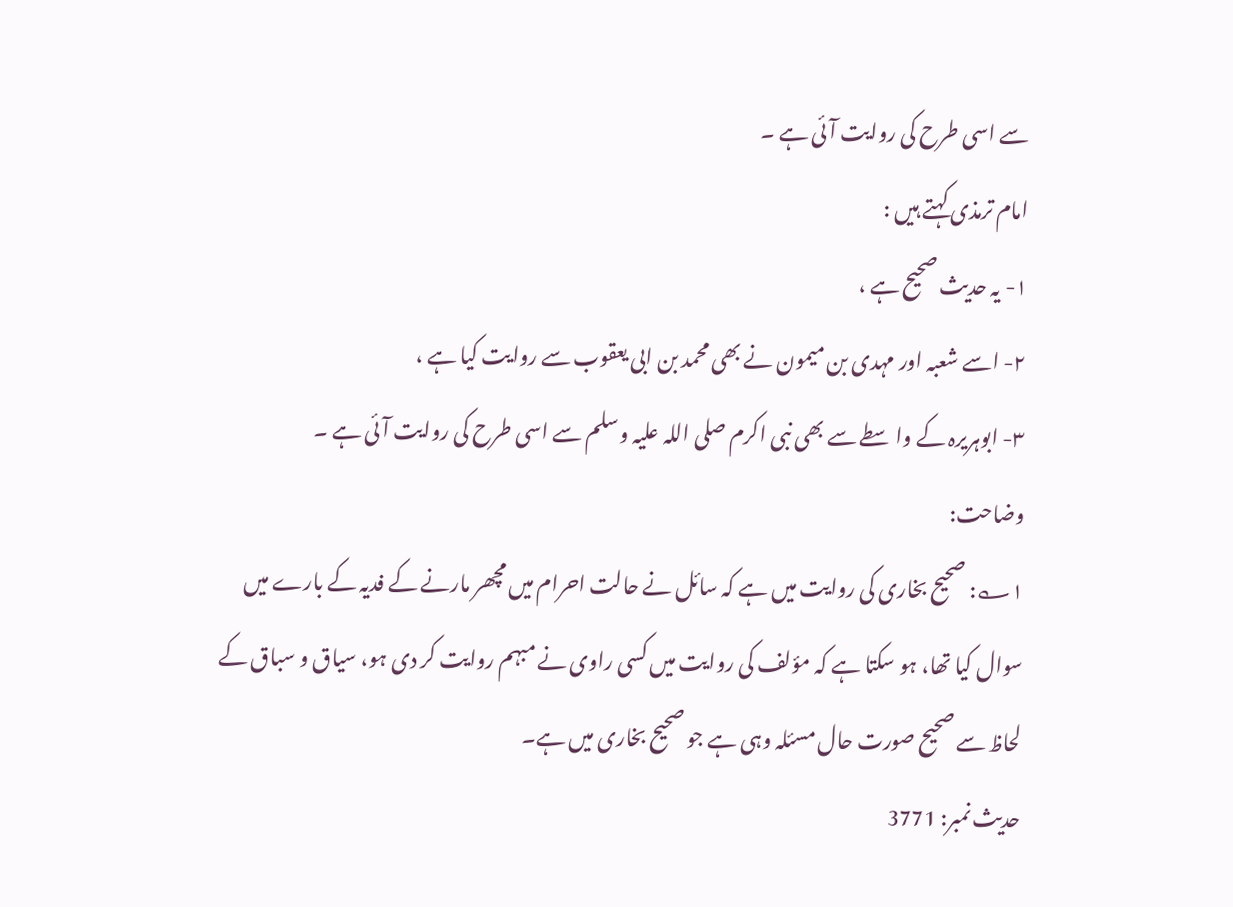سے اسی طرح کی روایت آئی ہے ۔
امام ترمذی کہتے ہیں :
۱- یہ حدیث صحیح ہے ،
۲- اسے شعبہ اور مہدی بن میمون نے بھی محمد بن ابی یعقوب سے روایت کیا ہے ،
۳- ابوہریرہ کے واسطے سے بھی نبی اکرم صلی اللہ علیہ وسلم سے اسی طرح کی روایت آئی ہے ۔
وضاحت:
۱؎: صحیح بخاری کی روایت میں ہے کہ سائل نے حالت احرام میں مچھر مارنے کے فدیہ کے بارے میں سوال کیا تھا، ہو سکتا ہے کہ مؤلف کی روایت میں کسی راوی نے مبہم روایت کر دی ہو، سیاق و سباق کے لحاظ سے صحیح صورت حال مسئلہ وہی ہے جو صحیح بخاری میں ہے۔
حدیث نمبر: 3771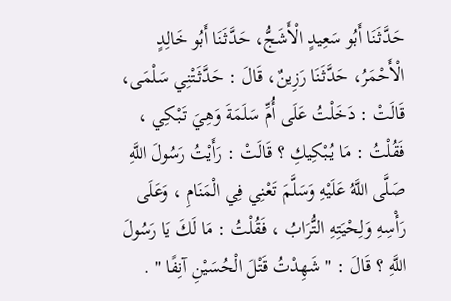حَدَّثَنَا أَبُو سَعِيدٍ الْأَشَجُّ، حَدَّثَنَا أَبُو خَالِدٍ الْأَحْمَرُ، حَدَّثَنَا رَزِينٌ، قَالَ : حَدَّثَتْنِي سَلْمَى، قَالَتْ : دَخَلْتُ عَلَى أُمِّ سَلَمَةَ وَهِيَ تَبْكِي ، فَقُلْتُ : مَا يُبْكِيكِ ؟ قَالَتْ : رَأَيْتُ رَسُولَ اللَّهِ صَلَّى اللَّهُ عَلَيْهِ وَسَلَّمَ تَعْنِي فِي الْمَنَامِ ، وَعَلَى رَأْسِهِ وَلِحْيَتِهِ التُّرَابُ ، فَقُلْتُ : مَا لَكَ يَا رَسُولَ اللَّهِ ؟ قَالَ : " شَهِدْتُ قَتْلَ الْحُسَيْنِ آنِفًا " .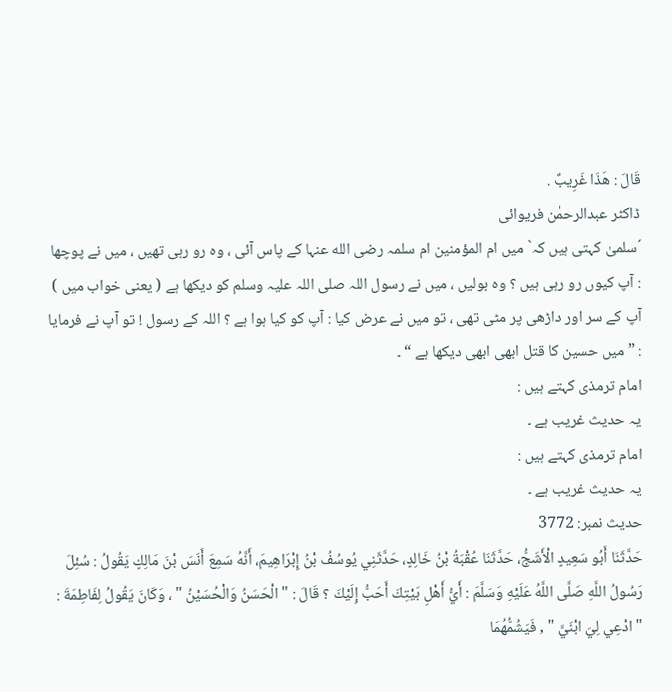قَالَ : هَذَا غَرِيبٌ .
ڈاکٹر عبدالرحمٰن فریوائی
´سلمیٰ کہتی ہیں کہ` میں ام المؤمنین ام سلمہ رضی الله عنہا کے پاس آئی ، وہ رو رہی تھیں ، میں نے پوچھا : آپ کیوں رو رہی ہیں ؟ وہ بولیں ، میں نے رسول اللہ صلی اللہ علیہ وسلم کو دیکھا ہے ( یعنی خواب میں ) آپ کے سر اور داڑھی پر مٹی تھی ، تو میں نے عرض کیا : آپ کو کیا ہوا ہے ؟ اللہ کے رسول ! تو آپ نے فرمایا : ” میں حسین کا قتل ابھی ابھی دیکھا ہے “ ۔
امام ترمذی کہتے ہیں :
یہ حدیث غریب ہے ۔
امام ترمذی کہتے ہیں :
یہ حدیث غریب ہے ۔
حدیث نمبر: 3772
حَدَّثَنَا أَبُو سَعِيدٍ الْأَشَجُّ، حَدَّثَنَا عُقْبَةُ بْنُ خَالِدٍ، حَدَّثَنِي يُوسُفُ بْنُ إِبْرَاهِيمَ، أَنَّهُ سَمِعَ أَنَسَ بْنَ مَالِكٍ يَقُولُ : سُئِلَ رَسُولُ اللَّهِ صَلَّى اللَّهُ عَلَيْهِ وَسَلَّمَ : أَيُّ أَهْلِ بَيْتِكَ أَحَبُّ إِلَيْكَ ؟ قَالَ : " الْحَسَنُ وَالْحُسَيْنُ " ، وَكَانَ يَقُولُ لِفَاطِمَةَ : " ادْعِي لِيَ ابْنَيَّ " , فَيَشُمُّهُمَا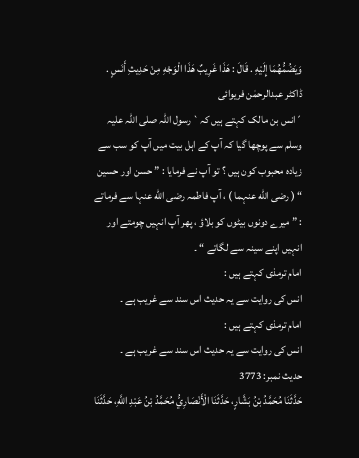وَيَضُمُّهُمَا إِلَيْهِ . قَالَ : هَذَا غَرِيبٌ هَذَا الْوَجْهِ مِنْ حَدِيثِ أَنَسٍ .
ڈاکٹر عبدالرحمٰن فریوائی
´انس بن مالک کہتے ہیں کہ` رسول اللہ صلی اللہ علیہ وسلم سے پوچھا گیا کہ آپ کے اہل بیت میں آپ کو سب سے زیادہ محبوب کون ہیں ؟ تو آپ نے فرمایا : ” حسن اور حسین “ ( رضی الله عنہما ) ، آپ فاطمہ رضی الله عنہا سے فرماتے : ” میرے دونوں بیٹوں کو بلاؤ ، پھر آپ انہیں چومتے اور انہیں اپنے سینہ سے لگاتے “ ۔
امام ترمذی کہتے ہیں :
انس کی روایت سے یہ حدیث اس سند سے غریب ہے ۔
امام ترمذی کہتے ہیں :
انس کی روایت سے یہ حدیث اس سند سے غریب ہے ۔
حدیث نمبر: 3773
حَدَّثَنَا مُحَمَّدُ بْنُ بَشَّارٍ، حَدَّثَنَا الْأَنْصَارِيُّ مُحَمَّدُ بْنُ عَبْدِ اللَّهِ، حَدَّثَنَا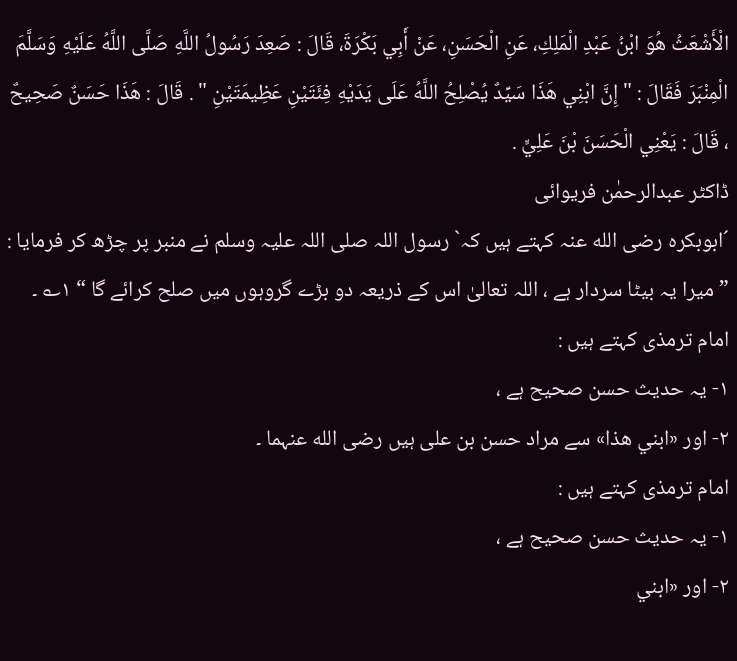الْأَشْعَثُ هُوَ ابْنُ عَبْدِ الْمَلِكِ، عَنِ الْحَسَنِ، عَنْ أَبِي بَكْرَةَ، قَالَ : صَعِدَ رَسُولُ اللَّهِ صَلَّى اللَّهُ عَلَيْهِ وَسَلَّمَ الْمِنْبَرَ فَقَالَ : " إِنَّ ابْنِي هَذَا سَيِّدٌ يُصْلِحُ اللَّهُ عَلَى يَدَيْهِ فِئَتَيْنِ عَظِيمَتَيْنِ " . قَالَ : هَذَا حَسَنٌ صَحِيحٌ ، قَالَ : يَعْنِي الْحَسَنَ بْنَ عَلِيٍّ .
ڈاکٹر عبدالرحمٰن فریوائی
´ابوبکرہ رضی الله عنہ کہتے ہیں کہ` رسول اللہ صلی اللہ علیہ وسلم نے منبر پر چڑھ کر فرمایا : ” میرا یہ بیٹا سردار ہے ، اللہ تعالیٰ اس کے ذریعہ دو بڑے گروہوں میں صلح کرائے گا “ ۱؎ ۔
امام ترمذی کہتے ہیں :
۱- یہ حدیث حسن صحیح ہے ،
۲- اور «ابني هذا» سے مراد حسن بن علی ہیں رضی الله عنہما ۔
امام ترمذی کہتے ہیں :
۱- یہ حدیث حسن صحیح ہے ،
۲- اور «ابني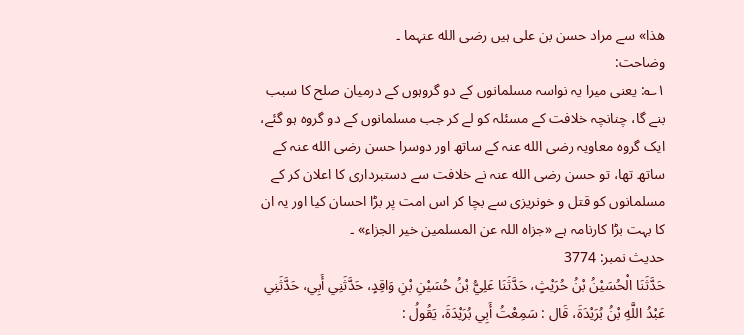هذا» سے مراد حسن بن علی ہیں رضی الله عنہما ۔
وضاحت:
۱؎: یعنی میرا یہ نواسہ مسلمانوں کے دو گروہوں کے درمیان صلح کا سبب بنے گا، چنانچہ خلافت کے مسئلہ کو لے کر جب مسلمانوں کے دو گروہ ہو گئے، ایک گروہ معاویہ رضی الله عنہ کے ساتھ اور دوسرا حسن رضی الله عنہ کے ساتھ تھا، تو حسن رضی الله عنہ نے خلافت سے دستبرداری کا اعلان کر کے مسلمانوں کو قتل و خونریزی سے بچا کر اس امت پر بڑا احسان کیا اور یہ ان کا بہت بڑا کارنامہ ہے «جزاہ اللہ عن المسلمین خیر الجزاء» ۔
حدیث نمبر: 3774
حَدَّثَنَا الْحُسَيْنُ بْنُ حُرَيْثٍ، حَدَّثَنَا عَلِيُّ بْنُ حُسَيْنِ بْنِ وَاقِدٍ، حَدَّثَنِي أَبِي، حَدَّثَنِي عَبْدُ اللَّهِ بْنُ بُرَيْدَةَ، قَال : سَمِعْتُ أَبِي بُرَيْدَةَ، يَقُولُ :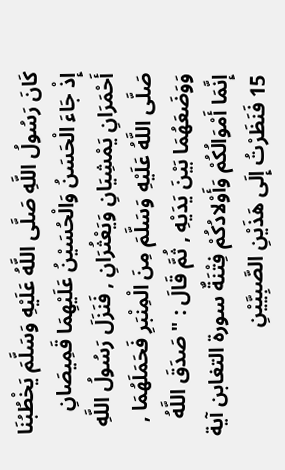كَانَ رَسُولُ اللَّهِ صَلَّى اللَّهُ عَلَيْهِ وَسَلَّمَ يَخْطُبُنَا إِذْ جَاءَ الْحَسَنُ وَالْحُسَيْنُ عَلَيْهِمَا قَمِيصَانِ أَحْمَرَانِ يَمْشِيَانِ وَيَعْثُرَانِ , فَنَزَلَ رَسُولُ اللَّهِ صَلَّى اللَّهُ عَلَيْهِ وَسَلَّمَ مِنَ الْمِنْبَرِ فَحَمَلَهُمَا , وَوَضَعَهُمَا بَيْنَ يَدَيْهِ , ثُمَّ قَالَ : " صَدَقَ اللَّهُ إِنَّمَا أَمْوَالُكُمْ وَأَوْلادُكُمْ فِتْنَةٌ سورة التغابن آية 15 فَنَظَرْتُ إِلَى هَذَيْنِ الصَّبِيَّيْنِ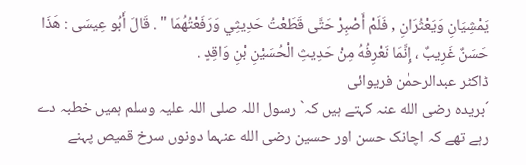يَمْشِيَانِ وَيَعْثُرَانِ , فَلَمْ أَصْبِرْ حَتَّى قَطَعْتُ حَدِيثِي وَرَفَعْتُهُمَا " . قَالَ أَبُو عِيسَى : هَذَا حَسَنٌ غَرِيبٌ ، إِنَّمَا نَعْرِفُهُ مِنْ حَدِيثِ الْحُسَيْنِ بْنِ وَاقِدٍ .
ڈاکٹر عبدالرحمٰن فریوائی
´بریدہ رضی الله عنہ کہتے ہیں کہ` رسول اللہ صلی اللہ علیہ وسلم ہمیں خطبہ دے رہے تھے کہ اچانک حسن اور حسین رضی الله عنہما دونوں سرخ قمیص پہنے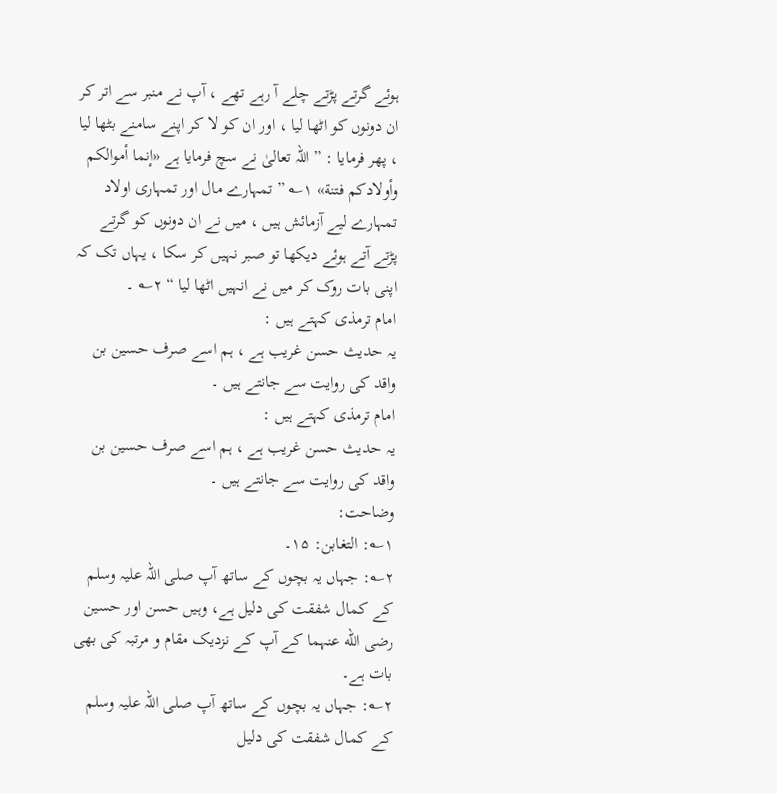ہوئے گرتے پڑتے چلے آ رہے تھے ، آپ نے منبر سے اتر کر ان دونوں کو اٹھا لیا ، اور ان کو لا کر اپنے سامنے بٹھا لیا ، پھر فرمایا : ” اللہ تعالیٰ نے سچ فرمایا ہے «إنما أموالكم وأولادكم فتنة» ۱؎ ” تمہارے مال اور تمہاری اولاد تمہارے لیے آزمائش ہیں ، میں نے ان دونوں کو گرتے پڑتے آتے ہوئے دیکھا تو صبر نہیں کر سکا ، یہاں تک کہ اپنی بات روک کر میں نے انہیں اٹھا لیا “ ۲؎ ۔
امام ترمذی کہتے ہیں :
یہ حدیث حسن غریب ہے ، ہم اسے صرف حسین بن واقد کی روایت سے جانتے ہیں ۔
امام ترمذی کہتے ہیں :
یہ حدیث حسن غریب ہے ، ہم اسے صرف حسین بن واقد کی روایت سے جانتے ہیں ۔
وضاحت:
۱؎: التغابن: ۱۵۔
۲؎: جہاں یہ بچوں کے ساتھ آپ صلی اللہ علیہ وسلم کے کمال شفقت کی دلیل ہے، وہیں حسن اور حسین رضی الله عنہما کے آپ کے نزدیک مقام و مرتبہ کی بھی بات ہے۔
۲؎: جہاں یہ بچوں کے ساتھ آپ صلی اللہ علیہ وسلم کے کمال شفقت کی دلیل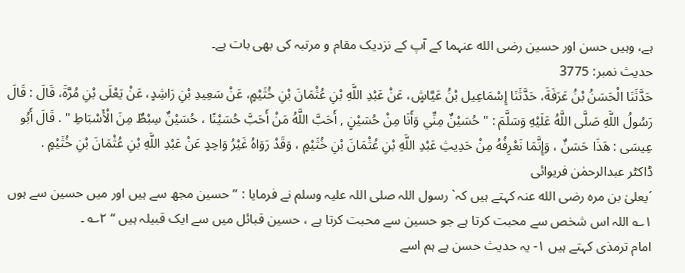ہے، وہیں حسن اور حسین رضی الله عنہما کے آپ کے نزدیک مقام و مرتبہ کی بھی بات ہے۔
حدیث نمبر: 3775
حَدَّثَنَا الْحَسَنُ بْنُ عَرَفَةَ، حَدَّثَنَا إِسْمَاعِيل بْنُ عَيَّاشٍ، عَنْ عَبْدِ اللَّهِ بْنِ عُثْمَانَ بْنِ خُثَيْمٍ، عَنْ سَعِيدِ بْنِ رَاشِدٍ، عَنْ يَعْلَى بْنِ مُرَّةَ، قَالَ : قَالَ رَسُولُ اللَّهِ صَلَّى اللَّهُ عَلَيْهِ وَسَلَّمَ : " حُسَيْنٌ مِنِّي وَأَنَا مِنْ حُسَيْنٍ , أَحَبَّ اللَّهُ مَنْ أَحَبَّ حُسَيْنًا ، حُسَيْنٌ سِبْطٌ مِنَ الْأَسْبَاطِ " . قَالَ أَبُو عِيسَى : هَذَا حَسَنٌ ، وَإِنَّمَا نَعْرِفُهُ مِنْ حَدِيثِ عَبْدِ اللَّهِ بْنِ عُثْمَانَ بْنِ خُثَيْمٍ ، وَقَدْ رَوَاهُ غَيْرُ وَاحِدٍ عَنْ عَبْدِ اللَّهِ بْنِ عُثْمَانَ بْنِ خُثَيْمٍ .
ڈاکٹر عبدالرحمٰن فریوائی
´یعلیٰ بن مرہ رضی الله عنہ کہتے ہیں کہ` رسول اللہ صلی اللہ علیہ وسلم نے فرمایا : ” حسین مجھ سے ہیں اور میں حسین سے ہوں ۱؎ اللہ اس شخص سے محبت کرتا ہے جو حسین سے محبت کرتا ہے ، حسین قبائل میں سے ایک قبیلہ ہیں “ ۲؎ ۔
امام ترمذی کہتے ہیں ۱- یہ حدیث حسن ہے ہم اسے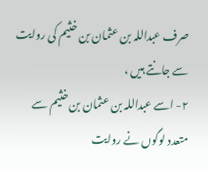صرف عبداللہ بن عثمان بن خثیم کی روایت سے جانتے ہیں ،
۲- اسے عبداللہ بن عثمان بن خثیم سے متعدد لوگوں نے روایت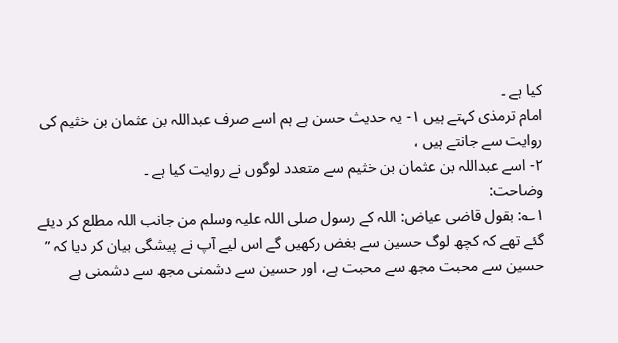کیا ہے ۔
امام ترمذی کہتے ہیں ۱- یہ حدیث حسن ہے ہم اسے صرف عبداللہ بن عثمان بن خثیم کی روایت سے جانتے ہیں ،
۲- اسے عبداللہ بن عثمان بن خثیم سے متعدد لوگوں نے روایت کیا ہے ۔
وضاحت:
۱؎: بقول قاضی عیاض: اللہ کے رسول صلی اللہ علیہ وسلم من جانب اللہ مطلع کر دیئے گئے تھے کہ کچھ لوگ حسین سے بغض رکھیں گے اس لیے آپ نے پیشگی بیان کر دیا کہ ” حسین سے محبت مجھ سے محبت ہے، اور حسین سے دشمنی مجھ سے دشمنی ہے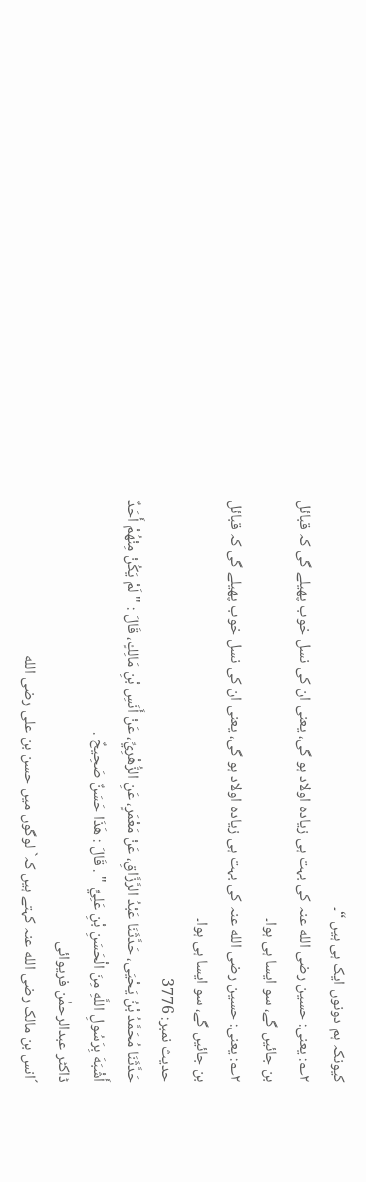کیونکہ ہم دونوں ایک ہی ہیں “۔
۲؎: یعنی: حسین رضی الله عنہ کی بہت ہی زیادہ اولاد ہو گی، یعنی ان کی نسل خوب پھیلے گی کہ قبائل بن جائیں گے، سو ایسا ہی ہوا۔
۲؎: یعنی: حسین رضی الله عنہ کی بہت ہی زیادہ اولاد ہو گی، یعنی ان کی نسل خوب پھیلے گی کہ قبائل بن جائیں گے، سو ایسا ہی ہوا۔
حدیث نمبر: 3776
حَدَّثَنَا مُحَمَّدُ بْنُ يَحْيَى، حَدَّثَنَا عَبْدُ الرَّزَّاقِ، عَنْ مَعْمَرٍ، عَنِ الزُّهْرِيِّ، عَنْ أَنَسِ بْنِ مَالِكٍ، قَالَ : " لَمْ يَكُنْ مِنْهُمْ أَحَدٌ أَشْبَهَ بِرَسُولِ اللَّهِ مِنَ الْحَسَنِ بْنِ عَلِيٍّ " . قَالَ : هَذَا حَسَنٌ صَحِيحٌ .
ڈاکٹر عبدالرحمٰن فریوائی
´انس بن مالک رضی الله عنہ کہتے ہیں کہ` لوگوں میں حسن بن علی رضی الله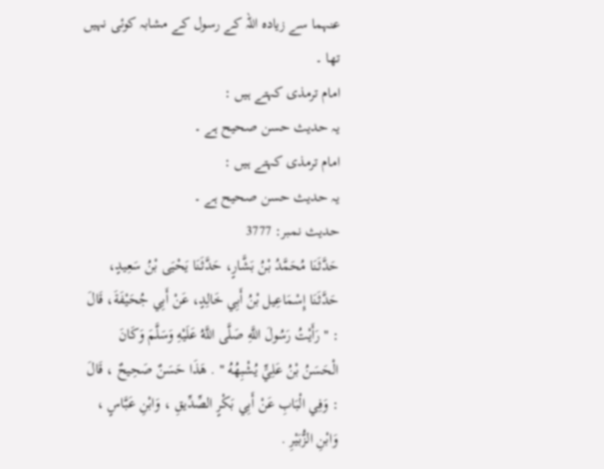عنہما سے زیادہ اللہ کے رسول کے مشابہ کوئی نہیں تھا ۔
امام ترمذی کہتے ہیں :
یہ حدیث حسن صحیح ہے ۔
امام ترمذی کہتے ہیں :
یہ حدیث حسن صحیح ہے ۔
حدیث نمبر: 3777
حَدَّثَنَا مُحَمَّدُ بْنُ بَشَّارٍ، حَدَّثَنَا يَحْيَى بْنُ سَعِيدٍ، حَدَّثَنَا إِسْمَاعِيل بْنُ أَبِي خَالِدٍ، عَنْ أَبِي جُحَيْفَةَ، قَالَ : " رَأَيْتُ رَسُولَ اللَّهِ صَلَّى اللَّهُ عَلَيْهِ وَسَلَّمَ وَكَانَ الْحَسَنُ بْنُ عَلِيٍّ يُشْبِهُهُ " . هَذَا حَسَنٌ صَحِيحٌ ، قَالَ : وَفِي الْبَابِ عَنْ أَبِي بَكْرٍ الصِّدِّيقِ ، وَابْنِ عَبَّاسٍ ، وَابْنِ الزُّبَيْرِ .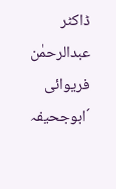ڈاکٹر عبدالرحمٰن فریوائی
´ابوجحیفہ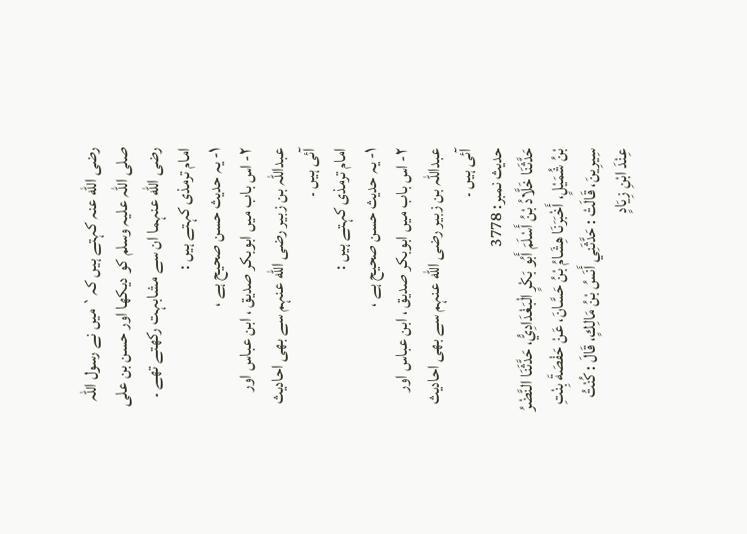رضی الله عنہ کہتے ہیں کہ` میں نے رسول اللہ صلی اللہ علیہ وسلم کو دیکھا اور حسن بن علی رضی الله عنہما ان سے مشابہت رکھتے تھے ۔
امام ترمذی کہتے ہیں :
۱- یہ حدیث حسن صحیح ہے ،
۲- اس باب میں ابوبکر صدیق ، ابن عباس اور عبداللہ بن زبیر رضی الله عنہم سے بھی احادیث آئی ہیں ۔
امام ترمذی کہتے ہیں :
۱- یہ حدیث حسن صحیح ہے ،
۲- اس باب میں ابوبکر صدیق ، ابن عباس اور عبداللہ بن زبیر رضی الله عنہم سے بھی احادیث آئی ہیں ۔
حدیث نمبر: 3778
حَدَّثَنَا خَلَّادُ بْنُ أَسْلَمَ أَبُو بَكْرٍ الْبَغْدَادِيُّ، حَدَّثَنَا النَّضْرُ بْنُ شُمَيْلٍ، أَخْبَرَنَا هِشَامُ بْنُ حَسَّانَ، عَنْ حَفْصَةَ بِنْتِ سِيرِينَ، قَالَتْ : حَدَّثَنِي أَنَسُ بْنُ مَالِكٍ، قَالَ : كُنْتُ عِنْدَ ابْنِ زِيَادٍ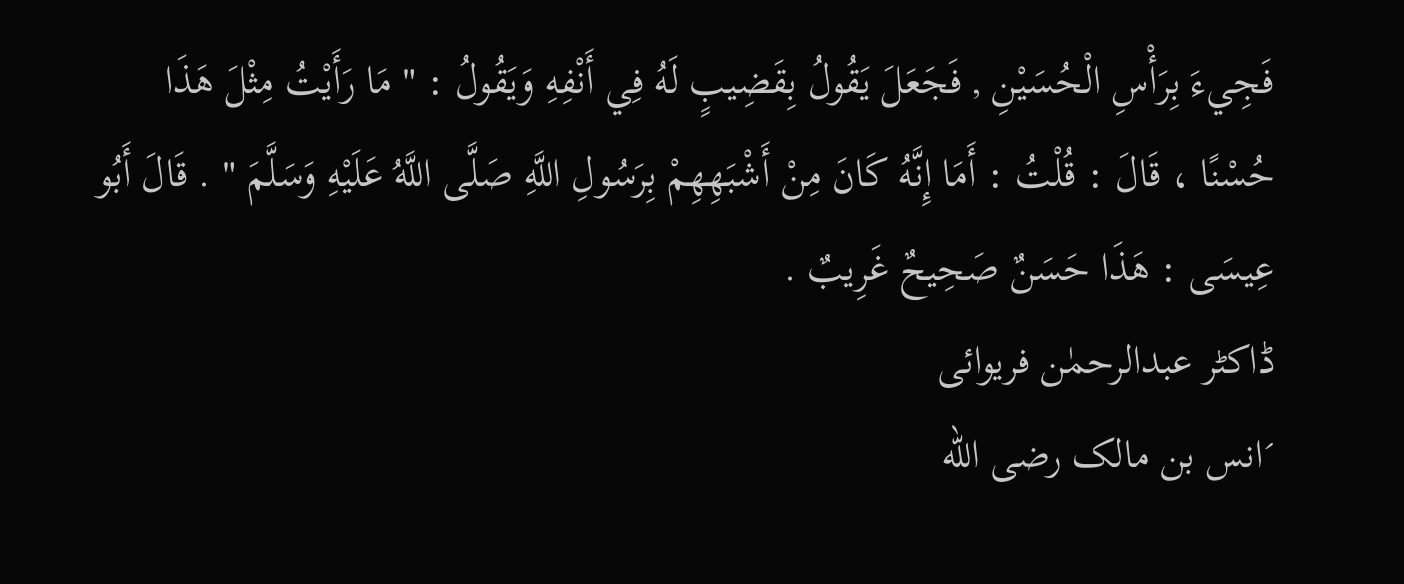فَجِيءَ بِرَأْسِ الْحُسَيْنِ , فَجَعَلَ يَقُولُ بِقَضِيبٍ لَهُ فِي أَنْفِهِ وَيَقُولُ : " مَا رَأَيْتُ مِثْلَ هَذَا حُسْنًا ، قَالَ : قُلْتُ : أَمَا إِنَّهُ كَانَ مِنْ أَشْبَهِهِمْ بِرَسُولِ اللَّهِ صَلَّى اللَّهُ عَلَيْهِ وَسَلَّمَ " . قَالَ أَبُو عِيسَى : هَذَا حَسَنٌ صَحِيحٌ غَرِيبٌ .
ڈاکٹر عبدالرحمٰن فریوائی
´انس بن مالک رضی الله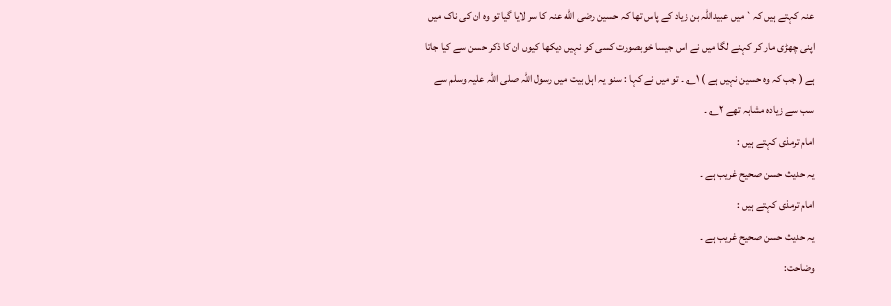عنہ کہتے ہیں کہ` میں عبیداللہ بن زیاد کے پاس تھا کہ حسین رضی الله عنہ کا سر لایا گیا تو وہ ان کی ناک میں اپنی چھڑی مار کر کہنے لگا میں نے اس جیسا خوبصورت کسی کو نہیں دیکھا کیوں ان کا ذکر حسن سے کیا جاتا ہے ( جب کہ وہ حسین نہیں ہے ) ۱؎ ۔ تو میں نے کہا : سنو یہ اہل بیت میں رسول اللہ صلی اللہ علیہ وسلم سے سب سے زیادہ مشابہ تھے ۲؎ ۔
امام ترمذی کہتے ہیں :
یہ حدیث حسن صحیح غریب ہے ۔
امام ترمذی کہتے ہیں :
یہ حدیث حسن صحیح غریب ہے ۔
وضاحت: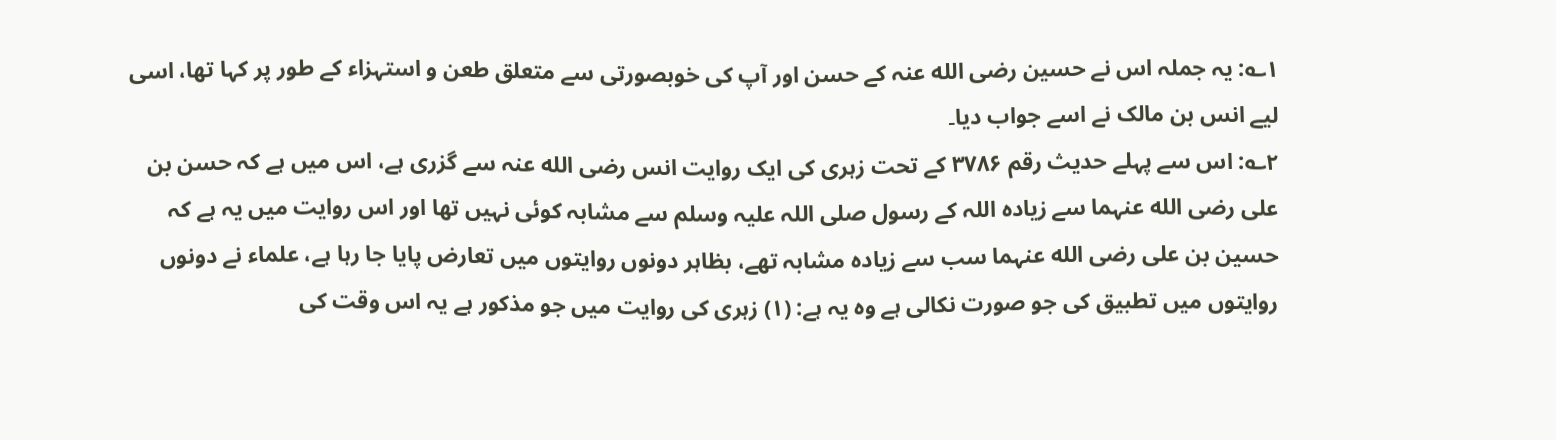۱؎: یہ جملہ اس نے حسین رضی الله عنہ کے حسن اور آپ کی خوبصورتی سے متعلق طعن و استہزاء کے طور پر کہا تھا، اسی لیے انس بن مالک نے اسے جواب دیا۔
۲؎: اس سے پہلے حدیث رقم ۳۷۸۶ کے تحت زہری کی ایک روایت انس رضی الله عنہ سے گزری ہے، اس میں ہے کہ حسن بن علی رضی الله عنہما سے زیادہ اللہ کے رسول صلی اللہ علیہ وسلم سے مشابہ کوئی نہیں تھا اور اس روایت میں یہ ہے کہ حسین بن علی رضی الله عنہما سب سے زیادہ مشابہ تھے، بظاہر دونوں روایتوں میں تعارض پایا جا رہا ہے، علماء نے دونوں روایتوں میں تطبیق کی جو صورت نکالی ہے وہ یہ ہے: (۱) زہری کی روایت میں جو مذکور ہے یہ اس وقت کی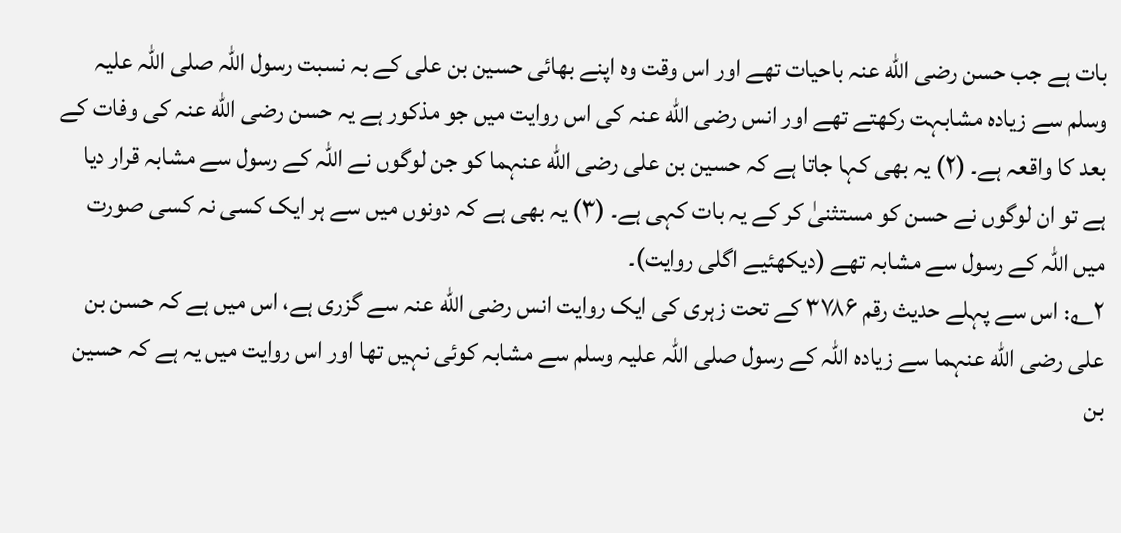بات ہے جب حسن رضی الله عنہ باحیات تھے اور اس وقت وہ اپنے بھائی حسین بن علی کے بہ نسبت رسول اللہ صلی اللہ علیہ وسلم سے زیادہ مشابہت رکھتے تھے اور انس رضی الله عنہ کی اس روایت میں جو مذکور ہے یہ حسن رضی الله عنہ کی وفات کے بعد کا واقعہ ہے۔ (۲) یہ بھی کہا جاتا ہے کہ حسین بن علی رضی الله عنہما کو جن لوگوں نے اللہ کے رسول سے مشابہ قرار دیا ہے تو ان لوگوں نے حسن کو مستثنیٰ کر کے یہ بات کہی ہے۔ (۳) یہ بھی ہے کہ دونوں میں سے ہر ایک کسی نہ کسی صورت میں اللہ کے رسول سے مشابہ تھے (دیکھئیے اگلی روایت)۔
۲؎: اس سے پہلے حدیث رقم ۳۷۸۶ کے تحت زہری کی ایک روایت انس رضی الله عنہ سے گزری ہے، اس میں ہے کہ حسن بن علی رضی الله عنہما سے زیادہ اللہ کے رسول صلی اللہ علیہ وسلم سے مشابہ کوئی نہیں تھا اور اس روایت میں یہ ہے کہ حسین بن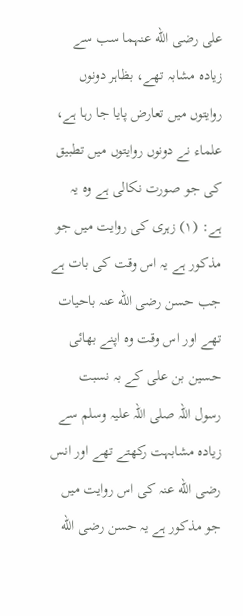علی رضی الله عنہما سب سے زیادہ مشابہ تھے، بظاہر دونوں روایتوں میں تعارض پایا جا رہا ہے، علماء نے دونوں روایتوں میں تطبیق کی جو صورت نکالی ہے وہ یہ ہے: (۱) زہری کی روایت میں جو مذکور ہے یہ اس وقت کی بات ہے جب حسن رضی الله عنہ باحیات تھے اور اس وقت وہ اپنے بھائی حسین بن علی کے بہ نسبت رسول اللہ صلی اللہ علیہ وسلم سے زیادہ مشابہت رکھتے تھے اور انس رضی الله عنہ کی اس روایت میں جو مذکور ہے یہ حسن رضی الله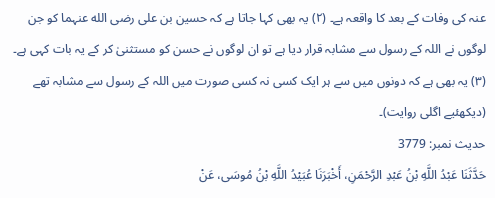عنہ کی وفات کے بعد کا واقعہ ہے۔ (۲) یہ بھی کہا جاتا ہے کہ حسین بن علی رضی الله عنہما کو جن لوگوں نے اللہ کے رسول سے مشابہ قرار دیا ہے تو ان لوگوں نے حسن کو مستثنیٰ کر کے یہ بات کہی ہے۔ (۳) یہ بھی ہے کہ دونوں میں سے ہر ایک کسی نہ کسی صورت میں اللہ کے رسول سے مشابہ تھے (دیکھئیے اگلی روایت)۔
حدیث نمبر: 3779
حَدَّثَنَا عَبْدُ اللَّهِ بْنُ عَبْدِ الرَّحْمَنِ، أَخْبَرَنَا عُبَيْدُ اللَّهِ بْنُ مُوسَى، عَنْ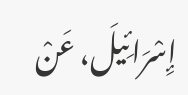إِسْرَائِيلَ، عَنْ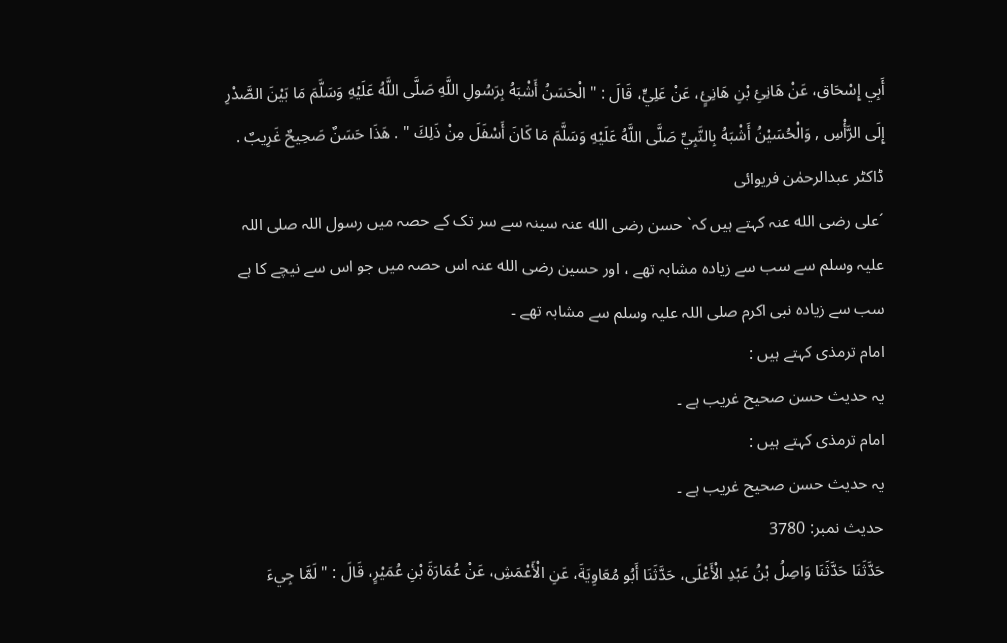أَبِي إِسْحَاق، عَنْ هَانِئِ بْنِ هَانِئٍ، عَنْ عَلِيٍّ، قَالَ : " الْحَسَنُ أَشْبَهُ بِرَسُولِ اللَّهِ صَلَّى اللَّهُ عَلَيْهِ وَسَلَّمَ مَا بَيْنَ الصَّدْرِ إِلَى الرَّأْسِ , وَالْحُسَيْنُ أَشْبَهُ بِالنَّبِيِّ صَلَّى اللَّهُ عَلَيْهِ وَسَلَّمَ مَا كَانَ أَسْفَلَ مِنْ ذَلِكَ " . هَذَا حَسَنٌ صَحِيحٌ غَرِيبٌ .
ڈاکٹر عبدالرحمٰن فریوائی
´علی رضی الله عنہ کہتے ہیں کہ` حسن رضی الله عنہ سینہ سے سر تک کے حصہ میں رسول اللہ صلی اللہ علیہ وسلم سے سب سے زیادہ مشابہ تھے ، اور حسین رضی الله عنہ اس حصہ میں جو اس سے نیچے کا ہے سب سے زیادہ نبی اکرم صلی اللہ علیہ وسلم سے مشابہ تھے ۔
امام ترمذی کہتے ہیں :
یہ حدیث حسن صحیح غریب ہے ۔
امام ترمذی کہتے ہیں :
یہ حدیث حسن صحیح غریب ہے ۔
حدیث نمبر: 3780
حَدَّثَنَا حَدَّثَنَا وَاصِلُ بْنُ عَبْدِ الْأَعْلَى، حَدَّثَنَا أَبُو مُعَاوِيَةَ، عَنِ الْأَعْمَشِ، عَنْ عُمَارَةَ بْنِ عُمَيْرٍ، قَالَ : " لَمَّا جِيءَ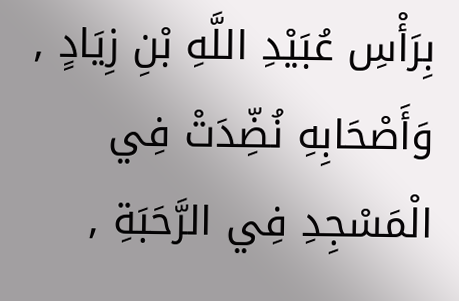بِرَأْسِ عُبَيْدِ اللَّهِ بْنِ زِيَادٍ , وَأَصْحَابِهِ نُضِّدَتْ فِي الْمَسْجِدِ فِي الرَّحَبَةِ ,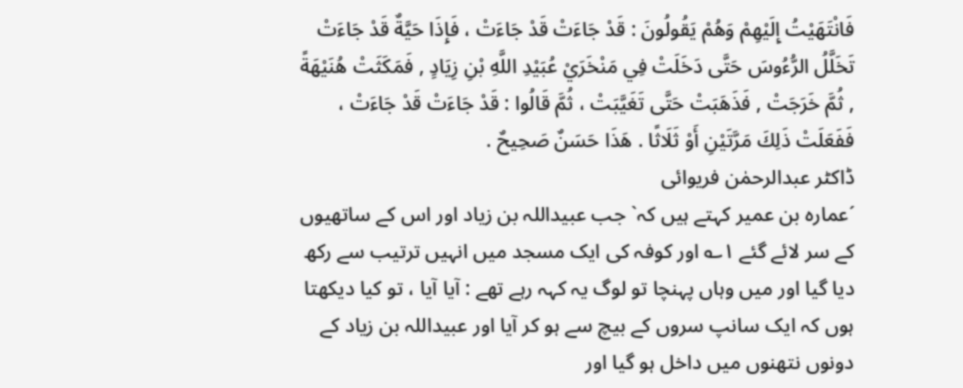فَانْتَهَيْتُ إِلَيْهِمْ وَهُمْ يَقُولُونَ : قَدْ جَاءَتْ قَدْ جَاءَتْ ، فَإِذَا حَيَّةٌ قَدْ جَاءَتْ تَخَلَّلُ الرُّءُوسَ حَتَّى دَخَلَتْ فِي مَنْخَرَيْ عُبَيْدِ اللَّهِ بْنِ زِيَادٍ , فَمَكَثَتْ هُنَيْهَةً , ثُمَّ خَرَجَتْ , فَذَهَبَتْ حَتَّى تَغَيَّبَتْ ، ثُمَّ قَالُوا : قَدْ جَاءَتْ قَدْ جَاءَتْ ، فَفَعَلَتْ ذَلِكَ مَرَّتَيْنِ أَوْ ثَلَاثًا . هَذَا حَسَنٌ صَحِيحٌ .
ڈاکٹر عبدالرحمٰن فریوائی
´عمارہ بن عمیر کہتے ہیں کہ` جب عبیداللہ بن زیاد اور اس کے ساتھیوں کے سر لائے گئے ۱؎ اور کوفہ کی ایک مسجد میں انہیں ترتیب سے رکھ دیا گیا اور میں وہاں پہنچا تو لوگ یہ کہہ رہے تھے : آیا آیا ، تو کیا دیکھتا ہوں کہ ایک سانپ سروں کے بیچ سے ہو کر آیا اور عبیداللہ بن زیاد کے دونوں نتھنوں میں داخل ہو گیا اور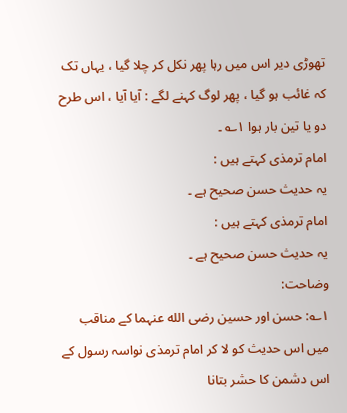تھوڑی دیر اس میں رہا پھر نکل کر چلا گیا ، یہاں تک کہ غائب ہو گیا ، پھر لوگ کہنے لگے : آیا آیا ، اس طرح دو یا تین بار ہوا ۱؎ ۔
امام ترمذی کہتے ہیں :
یہ حدیث حسن صحیح ہے ۔
امام ترمذی کہتے ہیں :
یہ حدیث حسن صحیح ہے ۔
وضاحت:
۱؎: حسن اور حسین رضی الله عنہما کے مناقب میں اس حدیث کو لا کر امام ترمذی نواسہ رسول کے اس دشمن کا حشر بتانا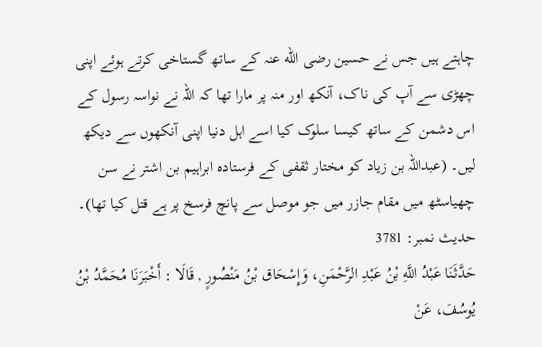چاہتے ہیں جس نے حسین رضی الله عنہ کے ساتھ گستاخی کرتے ہوئے اپنی چھڑی سے آپ کی ناک، آنکھ اور منہ پر مارا تھا کہ اللہ نے نواسہ رسول کے اس دشمن کے ساتھ کیسا سلوک کیا اسے اہل دنیا اپنی آنکھوں سے دیکھ لیں۔ (عبداللہ بن زیاد کو مختار ثقفی کے فرستادہ ابراہیم بن اشتر نے سن چھیاسٹھ میں مقام جازر میں جو موصل سے پانچ فرسخ پر ہے قتل کیا تھا)۔
حدیث نمبر: 3781
حَدَّثَنَا عَبْدُ اللَّهِ بْنُ عَبْدِ الرَّحْمَنِ، وَإِسْحَاق بْنُ مَنْصُورٍ , قَالَا : أَخْبَرَنَا مُحَمَّدُ بْنُ يُوسُفَ، عَنْ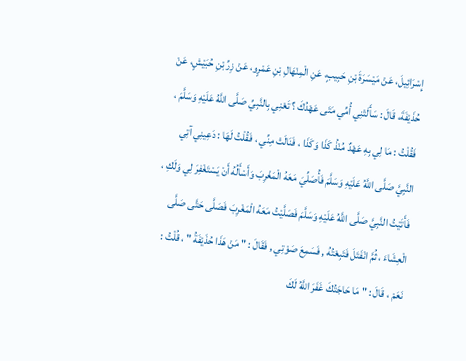إِسْرَائِيلَ، عَنْ مَيْسَرَةَ بْنِ حَبِيبٍ، عَنِ الْمِنْهَالِ بْنِ عَمْرٍو، عَنْ زِرِّ بْنِ حُبَيْشٍ، عَنْ حُذَيْفَةَ، قَالَ : سَأَلَتْنِي أُمِّي مَتَى عَهْدُكَ ؟ تَعْنِي بِالنَّبِيِّ صَلَّى اللَّهُ عَلَيْهِ وَسَلَّمَ ، فَقُلْتُ : مَا لِي بِهِ عَهْدٌ مُنْذُ كَذَا وَكَذَا ، فَنَالَتْ مِنِّي ، فَقُلْتُ لَهَا : دَعِينِي آتِي النَّبِيَّ صَلَّى اللَّهُ عَلَيْهِ وَسَلَّمَ فَأُصَلِّيَ مَعَهُ الْمَغْرِبَ وَأَسْأَلُهُ أَنْ يَسْتَغْفِرَ لِي وَلَكِ ، فَأَتَيْتُ النَّبِيَّ صَلَّى اللَّهُ عَلَيْهِ وَسَلَّمَ فَصَلَّيْتُ مَعَهُ الْمَغْرِبَ فَصَلَّى حَتَّى صَلَّى الْعِشَاءَ ، ثُمَّ انْفَتَلَ فَتَبِعْتُهُ , فَسَمِعَ صَوْتِي , فَقَالَ : " مَنْ هَذَا حُذَيْفَةُ " ، قُلْتُ : نَعَمْ ، قَالَ : " مَا حَاجَتُكَ غَفَرَ اللَّهُ لَكَ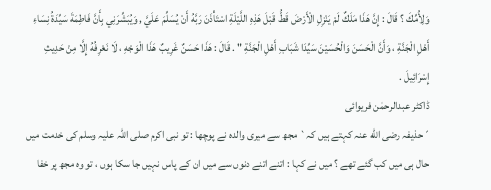وَلِأُمِّكَ ؟ قَالَ : إِنَّ هَذَا مَلَكٌ لَمْ يَنْزِلِ الْأَرْضَ قَطُّ قَبْلَ هَذِهِ اللَّيْلَةِ اسْتَأْذَنَ رَبَّهُ أَنْ يُسَلِّمَ عَلَيَّ , وَيُبَشِّرَنِي بِأَنَّ فَاطِمَةَ سَيِّدَةُ نِسَاءِ أَهْلِ الْجَنَّةِ ، وَأَنَّ الْحَسَنَ وَالْحُسَيْنَ سَيِّدَا شَبَابِ أَهْلِ الْجَنَّةِ " . قَالَ : هَذَا حَسَنٌ غَرِيبٌ هَذَا الْوَجْهِ ، لَا نَعْرِفُهُ إِلَّا مِنْ حَدِيثِ إِسْرَائِيلَ .
ڈاکٹر عبدالرحمٰن فریوائی
´حذیفہ رضی الله عنہ کہتے ہیں کہ` مجھ سے میری والدہ نے پوچھا : تو نبی اکرم صلی اللہ علیہ وسلم کی خدمت میں حال ہی میں کب گئے تھے ؟ میں نے کہا : اتنے اتنے دنوں سے میں ان کے پاس نہیں جا سکا ہوں ، تو وہ مجھ پر خفا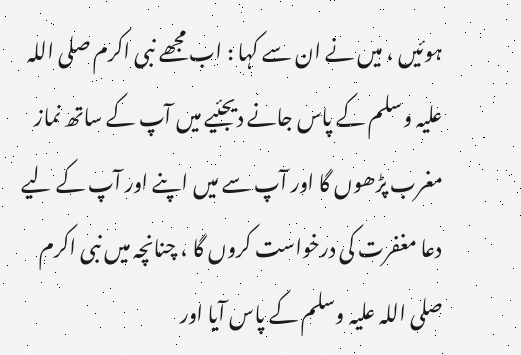ہوئیں ، میں نے ان سے کہا : اب مجھے نبی اکرم صلی اللہ علیہ وسلم کے پاس جانے دیجئیے میں آپ کے ساتھ نماز مغرب پڑھوں گا اور آپ سے میں اپنے اور آپ کے لیے دعا مغفرت کی درخواست کروں گا ، چنانچہ میں نبی اکرم صلی اللہ علیہ وسلم کے پاس آیا اور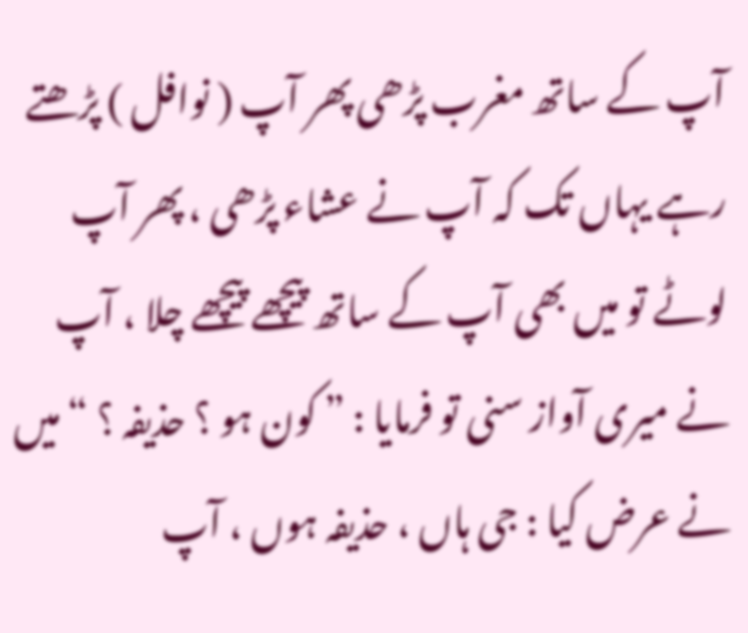آپ کے ساتھ مغرب پڑھی پھر آپ ( نوافل ) پڑھتے رہے یہاں تک کہ آپ نے عشاء پڑھی ، پھر آپ لوٹے تو میں بھی آپ کے ساتھ پیچھے پیچھے چلا ، آپ نے میری آواز سنی تو فرمایا : ” کون ہو ؟ حذیفہ ؟ “ میں نے عرض کیا : جی ہاں ، حذیفہ ہوں ، آپ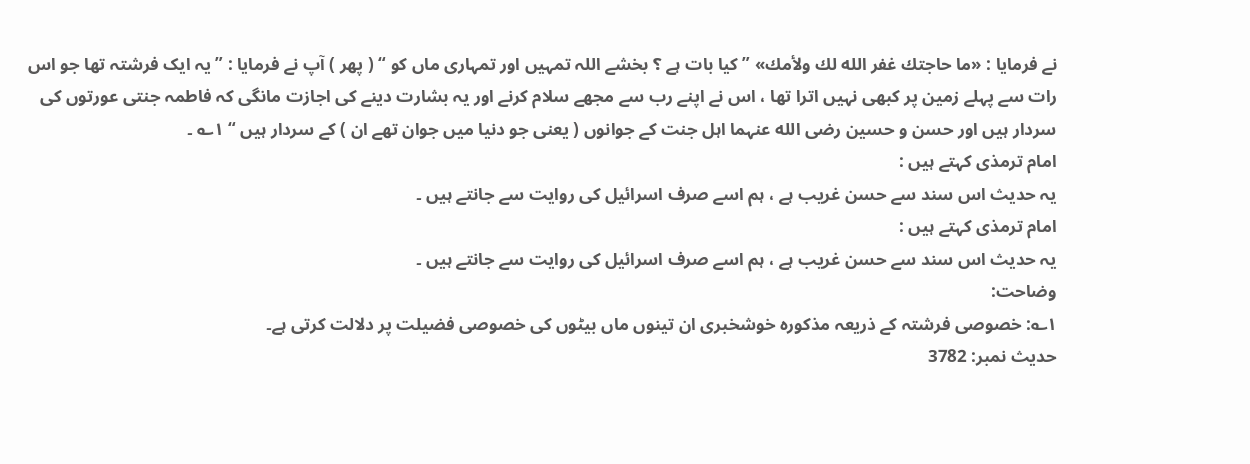نے فرمایا : «ما حاجتك غفر الله لك ولأمك» ” کیا بات ہے ؟ بخشے اللہ تمہیں اور تمہاری ماں کو “ ( پھر ) آپ نے فرمایا : ” یہ ایک فرشتہ تھا جو اس رات سے پہلے زمین پر کبھی نہیں اترا تھا ، اس نے اپنے رب سے مجھے سلام کرنے اور یہ بشارت دینے کی اجازت مانگی کہ فاطمہ جنتی عورتوں کی سردار ہیں اور حسن و حسین رضی الله عنہما اہل جنت کے جوانوں ( یعنی جو دنیا میں جوان تھے ان ) کے سردار ہیں “ ۱؎ ۔
امام ترمذی کہتے ہیں :
یہ حدیث اس سند سے حسن غریب ہے ، ہم اسے صرف اسرائیل کی روایت سے جانتے ہیں ۔
امام ترمذی کہتے ہیں :
یہ حدیث اس سند سے حسن غریب ہے ، ہم اسے صرف اسرائیل کی روایت سے جانتے ہیں ۔
وضاحت:
۱؎: خصوصی فرشتہ کے ذریعہ مذکورہ خوشخبری ان تینوں ماں بیٹوں کی خصوصی فضیلت پر دلالت کرتی ہے۔
حدیث نمبر: 3782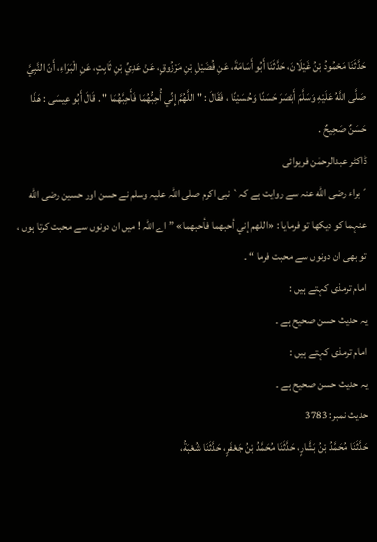حَدَّثَنَا مَحْمُودُ بْنُ غَيْلَانَ، حَدَّثَنَا أَبُو أَسَامَةَ، عَنِ فُضَيْلِ بْنِ مَرْزُوقٍ، عَنْ عَدِيِّ بْنِ ثَابِتٍ، عَنِ الْبَرَاءِ، أَنّ النَّبِيَّ صَلَّى اللَّهُ عَلَيْهِ وَسَلَّمَ أَبْصَرَ حَسَنًا وَحُسَيْنًا ، فَقَالَ : " اللَّهُمَّ إِنِّي أُحِبُّهُمَا فَأَحِبَّهُمَا " . قَالَ أَبُو عِيسَى : هَذَا حَسَنٌ صَحِيحٌ .
ڈاکٹر عبدالرحمٰن فریوائی
´براء رضی الله عنہ سے روایت ہے کہ` نبی اکرم صلی اللہ علیہ وسلم نے حسن اور حسین رضی الله عنہما کو دیکھا تو فرمایا : «اللهم إني أحبهما فأحبهما» ” اے اللہ ! میں ان دونوں سے محبت کرتا ہوں ، تو بھی ان دونوں سے محبت فرما “ ۔
امام ترمذی کہتے ہیں :
یہ حدیث حسن صحیح ہے ۔
امام ترمذی کہتے ہیں :
یہ حدیث حسن صحیح ہے ۔
حدیث نمبر: 3783
حَدَّثَنَا مُحَمَّدُ بْنُ بَشَّارٍ، حَدَّثَنَا مُحَمَّدُ بْنُ جَعْفَرٍ، حَدَّثَنَا شُعْبَةُ،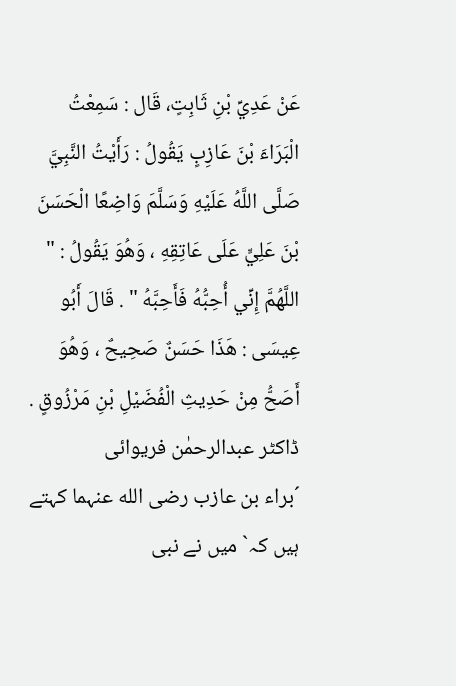عَنْ عَدِيِّ بْنِ ثَابِتٍ، قَال : سَمِعْتُ الْبَرَاءَ بْنَ عَازِبٍ يَقُولُ : رَأَيْتُ النَّبِيَّ صَلَّى اللَّهُ عَلَيْهِ وَسَلَّمَ وَاضِعًا الْحَسَنَ بْنَ عَلِيٍّ عَلَى عَاتِقِهِ ، وَهُوَ يَقُولُ : " اللَّهُمَّ إِنِّي أُحِبُّهُ فَأَحِبَّهُ " . قَالَ أَبُو عِيسَى : هَذَا حَسَنٌ صَحِيحٌ ، وَهُوَ أَصَحُّ مِنْ حَدِيثِ الْفُضَيْلِ بْنِ مَرْزُوقٍ .
ڈاکٹر عبدالرحمٰن فریوائی
´براء بن عازب رضی الله عنہما کہتے ہیں کہ` میں نے نبی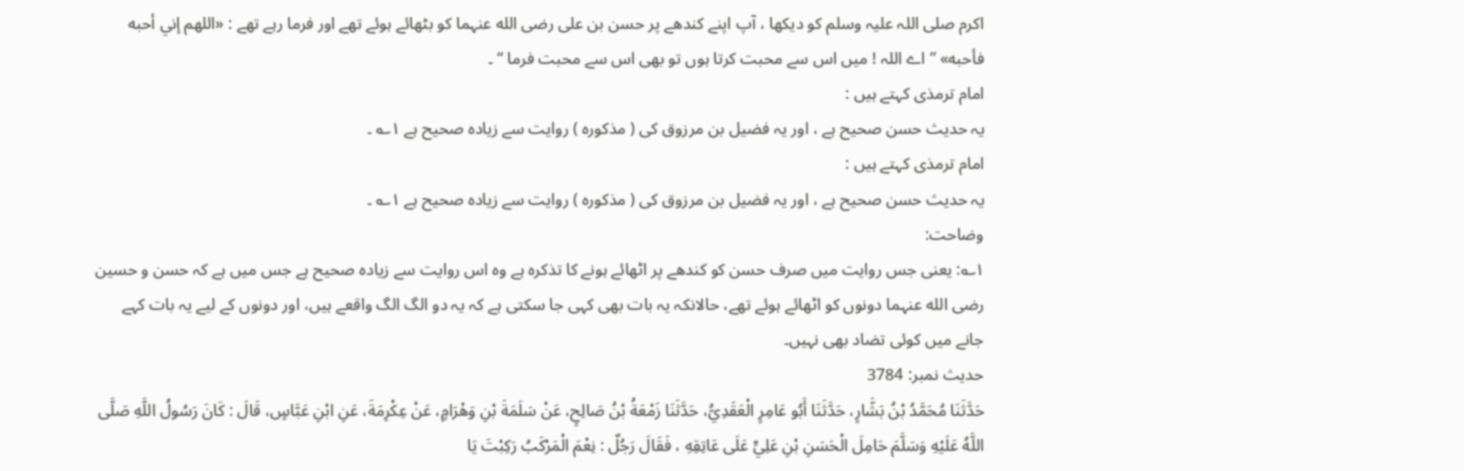اکرم صلی اللہ علیہ وسلم کو دیکھا ، آپ اپنے کندھے پر حسن بن علی رضی الله عنہما کو بٹھائے ہوئے تھے اور فرما رہے تھے : «اللهم إني أحبه فأحبه» ” اے اللہ ! میں اس سے محبت کرتا ہوں تو بھی اس سے محبت فرما “ ۔
امام ترمذی کہتے ہیں :
یہ حدیث حسن صحیح ہے ، اور یہ فضیل بن مرزوق کی ( مذکورہ ) روایت سے زیادہ صحیح ہے ۱؎ ۔
امام ترمذی کہتے ہیں :
یہ حدیث حسن صحیح ہے ، اور یہ فضیل بن مرزوق کی ( مذکورہ ) روایت سے زیادہ صحیح ہے ۱؎ ۔
وضاحت:
۱؎: یعنی جس روایت میں صرف حسن کو کندھے پر اٹھائے ہونے کا تذکرہ ہے وہ اس روایت سے زیادہ صحیح ہے جس میں ہے کہ حسن و حسین رضی الله عنہما دونوں کو اٹھائے ہوئے تھے، حالانکہ یہ بات بھی کہی جا سکتی ہے کہ یہ دو الگ الگ واقعے ہیں، اور دونوں کے لیے یہ بات کہے جانے میں کوئی تضاد بھی نہیں۔
حدیث نمبر: 3784
حَدَّثَنَا مُحَمَّدُ بْنُ بَشَّارٍ، حَدَّثَنَا أَبُو عَامِرٍ الْعَقَدِيُّ، حَدَّثَنَا زَمْعَةُ بْنُ صَالِحٍ، عَنْ سَلَمَةَ بْنِ وَهْرَامٍ، عَنْ عِكْرِمَةَ، عَنِ ابْنِ عَبَّاسٍ، قَالَ : كَانَ رَسُولُ اللَّهِ صَلَّى اللَّهُ عَلَيْهِ وَسَلَّمَ حَامِلَ الْحَسَنِ بْنِ عَلِيٍّ عَلَى عَاتِقِهِ ، فَقَالَ رَجُلٌ : نِعْمَ الْمَرْكَبُ رَكِبْتَ يَا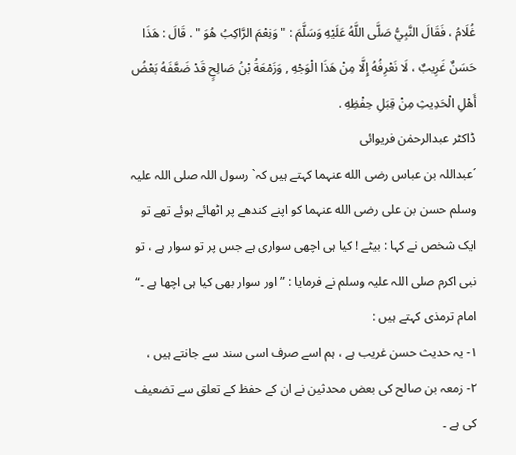غُلَامُ ، فَقَالَ النَّبِيُّ صَلَّى اللَّهُ عَلَيْهِ وَسَلَّمَ : " وَنِعْمَ الرَّاكِبُ هُوَ " . قَالَ : هَذَا حَسَنٌ غَرِيبٌ ، لَا نَعْرِفُهُ إِلَّا مِنْ هَذَا الْوَجْهِ , وَزَمْعَةُ بْنُ صَالِحٍ قَدْ ضَعَّفَهُ بَعْضُ أَهْلِ الْحَدِيثِ مِنْ قِبَلِ حِفْظِهِ .
ڈاکٹر عبدالرحمٰن فریوائی
´عبداللہ بن عباس رضی الله عنہما کہتے ہیں کہ` رسول اللہ صلی اللہ علیہ وسلم حسن بن علی رضی الله عنہما کو اپنے کندھے پر اٹھائے ہوئے تھے تو ایک شخص نے کہا : بیٹے ! کیا ہی اچھی سواری ہے جس پر تو سوار ہے ، تو نبی اکرم صلی اللہ علیہ وسلم نے فرمایا : ” اور سوار بھی کیا ہی اچھا ہے ۔“
امام ترمذی کہتے ہیں :
۱- یہ حدیث حسن غریب ہے ، ہم اسے صرف اسی سند سے جانتے ہیں ،
۲- زمعہ بن صالح کی بعض محدثین نے ان کے حفظ کے تعلق سے تضعیف کی ہے ۔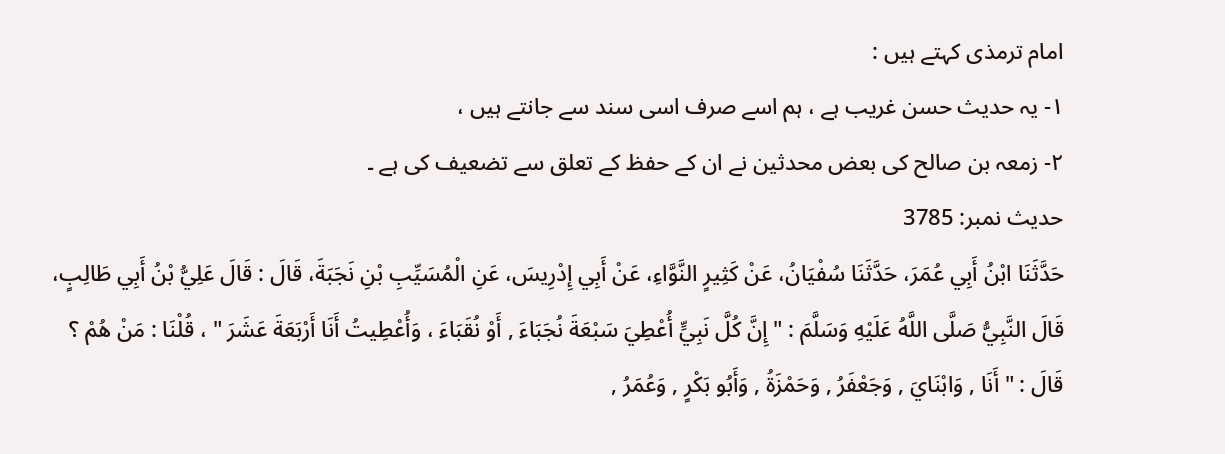امام ترمذی کہتے ہیں :
۱- یہ حدیث حسن غریب ہے ، ہم اسے صرف اسی سند سے جانتے ہیں ،
۲- زمعہ بن صالح کی بعض محدثین نے ان کے حفظ کے تعلق سے تضعیف کی ہے ۔
حدیث نمبر: 3785
حَدَّثَنَا ابْنُ أَبِي عُمَرَ، حَدَّثَنَا سُفْيَانُ، عَنْ كَثِيرٍ النَّوَّاءِ، عَنْ أَبِي إِدْرِيسَ، عَنِ الْمُسَيِّبِ بْنِ نَجَبَةَ، قَالَ : قَالَ عَلِيُّ بْنُ أَبِي طَالِبٍ، قَالَ النَّبِيُّ صَلَّى اللَّهُ عَلَيْهِ وَسَلَّمَ : " إِنَّ كُلَّ نَبِيٍّ أُعْطِيَ سَبْعَةَ نُجَبَاءَ , أَوْ نُقَبَاءَ ، وَأُعْطِيتُ أَنَا أَرْبَعَةَ عَشَرَ " ، قُلْنَا : مَنْ هُمْ ؟ قَالَ : " أَنَا , وَابْنَايَ , وَجَعْفَرُ , وَحَمْزَةُ , وَأَبُو بَكْرٍ , وَعُمَرُ ,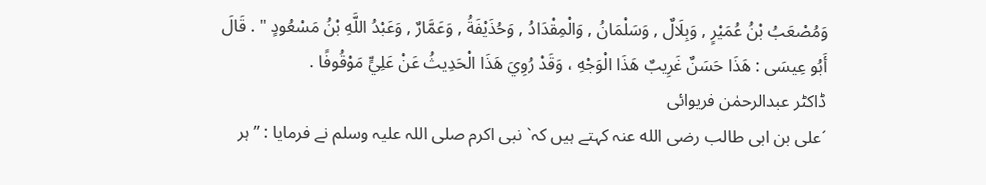وَمُصْعَبُ بْنُ عُمَيْرٍ , وَبِلَالٌ , وَسَلْمَانُ , وَالْمِقْدَادُ , وَحُذَيْفَةُ , وَعَمَّارٌ , وَعَبْدُ اللَّهِ بْنُ مَسْعُودٍ " . قَالَ أَبُو عِيسَى : هَذَا حَسَنٌ غَرِيبٌ هَذَا الْوَجْهِ ، وَقَدْ رُوِيَ هَذَا الْحَدِيثُ عَنْ عَلِيٍّ مَوْقُوفًا .
ڈاکٹر عبدالرحمٰن فریوائی
´علی بن ابی طالب رضی الله عنہ کہتے ہیں کہ` نبی اکرم صلی اللہ علیہ وسلم نے فرمایا : ” ہر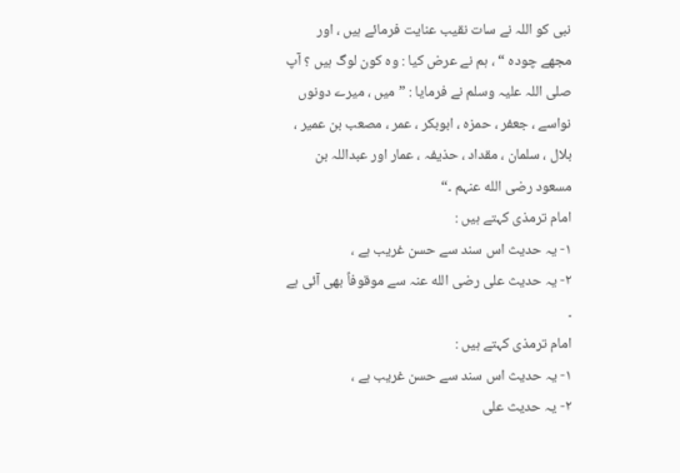نبی کو اللہ نے سات نقیب عنایت فرمائے ہیں ، اور مجھے چودہ “ ، ہم نے عرض کیا : وہ کون لوگ ہیں ؟ آپ صلی اللہ علیہ وسلم نے فرمایا : ” میں ، میرے دونوں نواسے ، جعفر ، حمزہ ، ابوبکر ، عمر ، مصعب بن عمیر ، بلال ، سلمان ، مقداد ، حذیفہ ، عمار اور عبداللہ بن مسعود رضی الله عنہم ۔“
امام ترمذی کہتے ہیں :
۱- یہ حدیث اس سند سے حسن غریب ہے ،
۲- یہ حدیث علی رضی الله عنہ سے موقوفاً بھی آئی ہے ۔
امام ترمذی کہتے ہیں :
۱- یہ حدیث اس سند سے حسن غریب ہے ،
۲- یہ حدیث علی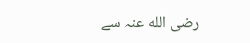رضی الله عنہ سے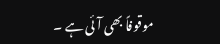موقوفاً بھی آئی ہے ۔